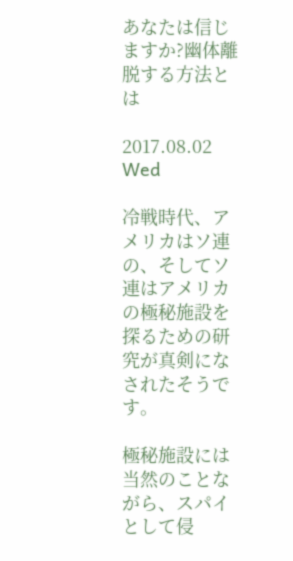あなたは信じますか?幽体離脱する方法とは

2017.08.02 Wed

冷戦時代、アメリカはソ連の、そしてソ連はアメリカの極秘施設を探るための研究が真剣になされたそうです。

極秘施設には当然のことながら、スパイとして侵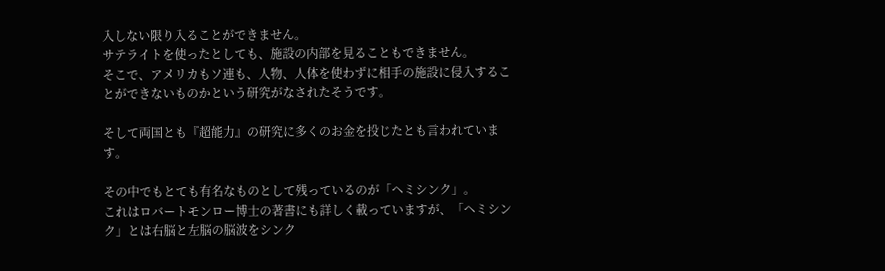入しない限り入ることができません。
サテライトを使ったとしても、施設の内部を見ることもできません。
そこで、アメリカもソ連も、人物、人体を使わずに相手の施設に侵入することができないものかという研究がなされたそうです。

そして両国とも『超能力』の研究に多くのお金を投じたとも言われています。

その中でもとても有名なものとして残っているのが「ヘミシンク」。
これはロバートモンロー博士の著書にも詳しく載っていますが、「ヘミシンク」とは右脳と左脳の脳波をシンク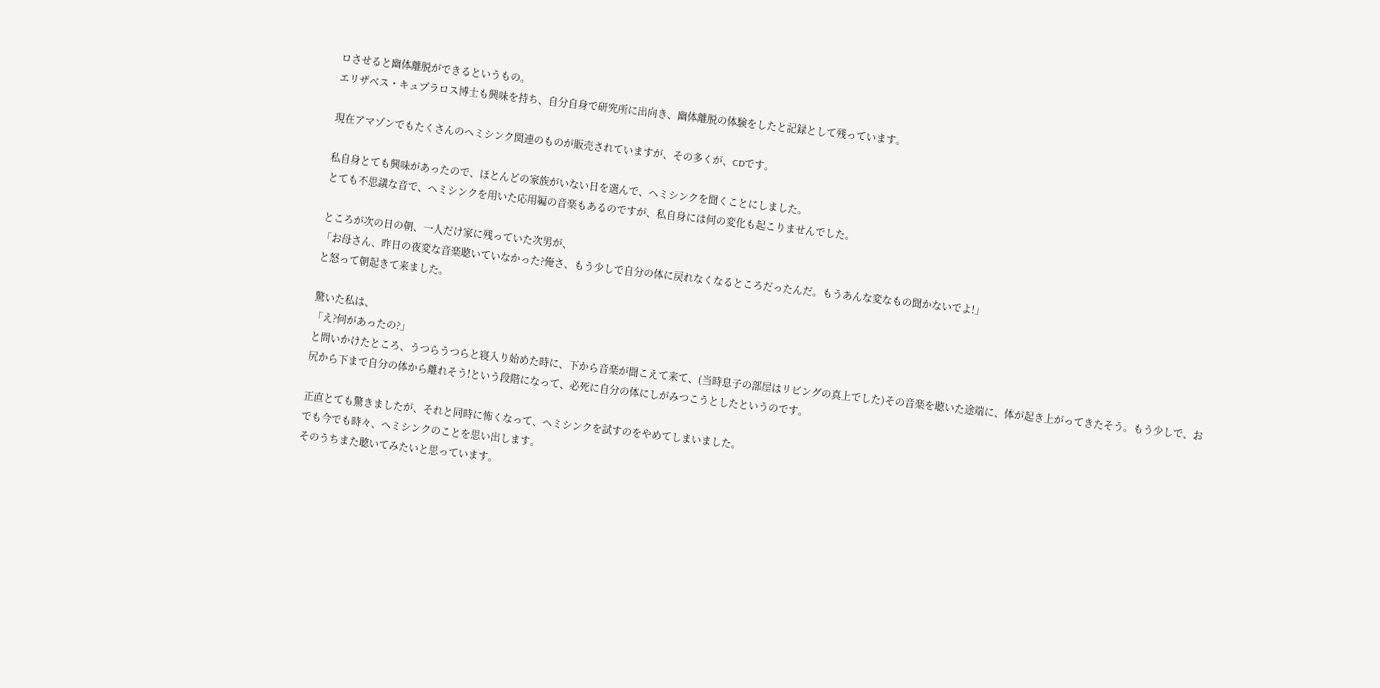ロさせると幽体離脱ができるというもの。
エリザベス・キュプラロス博士も興味を持ち、自分自身で研究所に出向き、幽体離脱の体験をしたと記録として残っています。

現在アマゾンでもたくさんのヘミシンク関連のものが販売されていますが、その多くが、CDです。

私自身とても興味があったので、ほとんどの家族がいない日を選んで、ヘミシンクを聞くことにしました。
とても不思議な音で、ヘミシンクを用いた応用編の音楽もあるのですが、私自身には何の変化も起こりませんでした。

ところが次の日の朝、一人だけ家に残っていた次男が、
「お母さん、昨日の夜変な音楽聴いていなかった?俺さ、もう少しで自分の体に戻れなくなるところだったんだ。もうあんな変なもの聞かないでよ!」
と怒って朝起きて来ました。

驚いた私は、
「え?何があったの?」
と問いかけたところ、うつらうつらと寝入り始めた時に、下から音楽が聞こえて来て、(当時息子の部屋はリビングの真上でした)その音楽を聴いた途端に、体が起き上がってきたそう。もう少しで、お尻から下まで自分の体から離れそう!という段階になって、必死に自分の体にしがみつこうとしたというのです。

正直とても驚きましたが、それと同時に怖くなって、ヘミシンクを試すのをやめてしまいました。
でも今でも時々、ヘミシンクのことを思い出します。
そのうちまた聴いてみたいと思っています。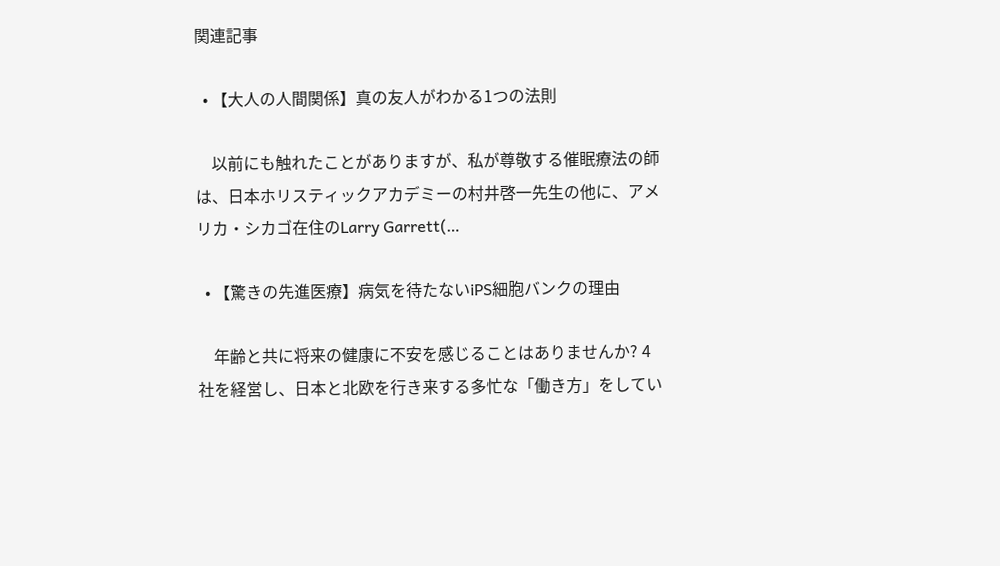関連記事

  • 【大人の人間関係】真の友人がわかる1つの法則

    以前にも触れたことがありますが、私が尊敬する催眠療法の師は、日本ホリスティックアカデミーの村井啓一先生の他に、アメリカ・シカゴ在住のLarry Garrett(…

  • 【驚きの先進医療】病気を待たないiPS細胞バンクの理由

    年齢と共に将来の健康に不安を感じることはありませんか? 4社を経営し、日本と北欧を行き来する多忙な「働き方」をしてい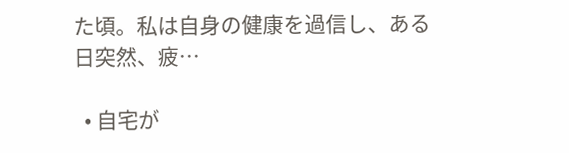た頃。私は自身の健康を過信し、ある日突然、疲…

  • 自宅が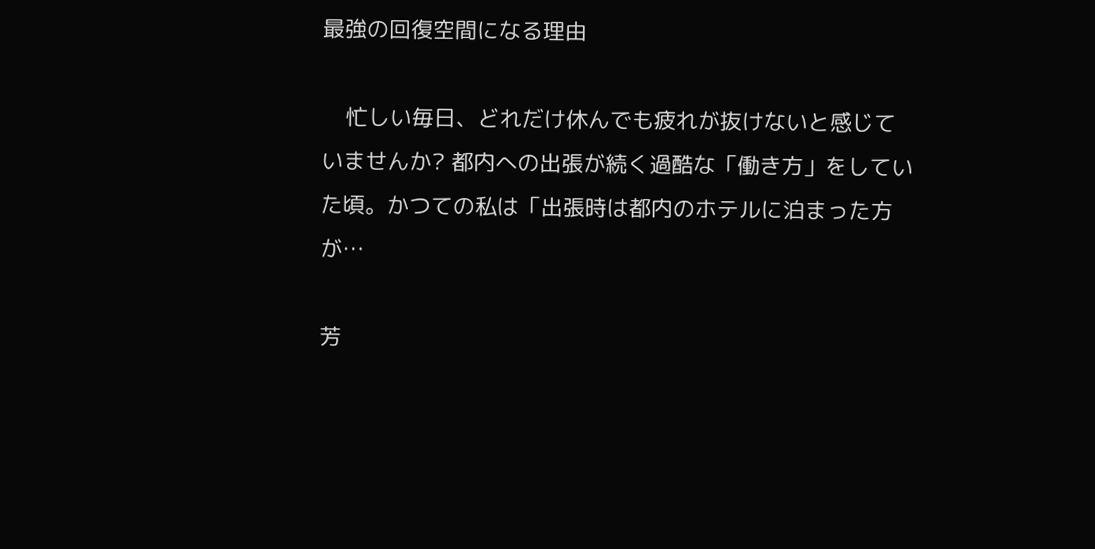最強の回復空間になる理由

    忙しい毎日、どれだけ休んでも疲れが抜けないと感じていませんか? 都内への出張が続く過酷な「働き方」をしていた頃。かつての私は「出張時は都内のホテルに泊まった方が…

芳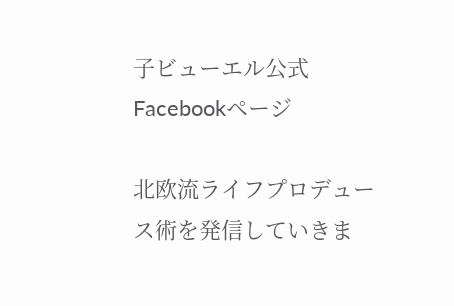子ビューエル公式Facebookページ

北欧流ライフプロデュース術を発信していきま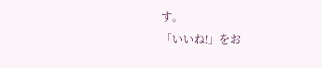す。
「いいね!」をお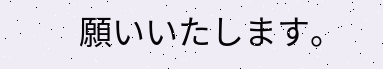願いいたします。